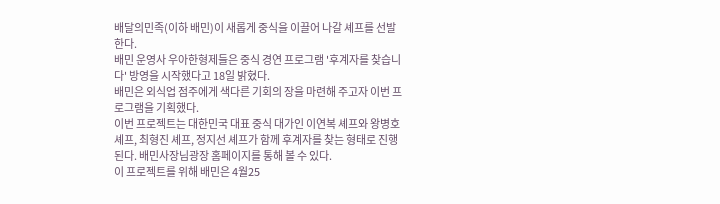배달의민족(이하 배민)이 새롭게 중식을 이끌어 나갈 셰프를 선발한다.
배민 운영사 우아한형제들은 중식 경연 프로그램 '후계자를 찾습니다' 방영을 시작했다고 18일 밝혔다.
배민은 외식업 점주에게 색다른 기회의 장을 마련해 주고자 이번 프로그램을 기획했다.
이번 프로젝트는 대한민국 대표 중식 대가인 이연복 셰프와 왕병호 셰프, 최형진 셰프, 정지선 셰프가 함께 후계자를 찾는 형태로 진행된다. 배민사장님광장 홈페이지를 통해 볼 수 있다.
이 프로젝트를 위해 배민은 4월25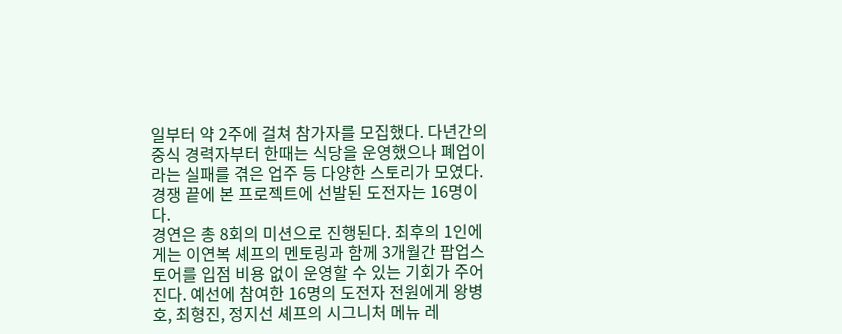일부터 약 2주에 걸쳐 참가자를 모집했다. 다년간의 중식 경력자부터 한때는 식당을 운영했으나 폐업이라는 실패를 겪은 업주 등 다양한 스토리가 모였다. 경쟁 끝에 본 프로젝트에 선발된 도전자는 16명이다.
경연은 총 8회의 미션으로 진행된다. 최후의 1인에게는 이연복 셰프의 멘토링과 함께 3개월간 팝업스토어를 입점 비용 없이 운영할 수 있는 기회가 주어진다. 예선에 참여한 16명의 도전자 전원에게 왕병호, 최형진, 정지선 셰프의 시그니처 메뉴 레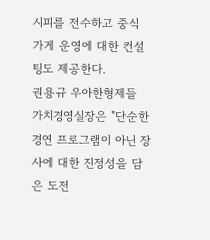시피를 전수하고 중식 가게 운영에 대한 컨설팅도 제공한다.
권용규 우아한형제들 가치경영실장은 "단순한 경연 프로그램이 아닌 장사에 대한 진정성을 담은 도전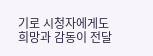기로 시청자에게도 희망과 감동이 전달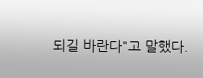되길 바란다"고 말했다.